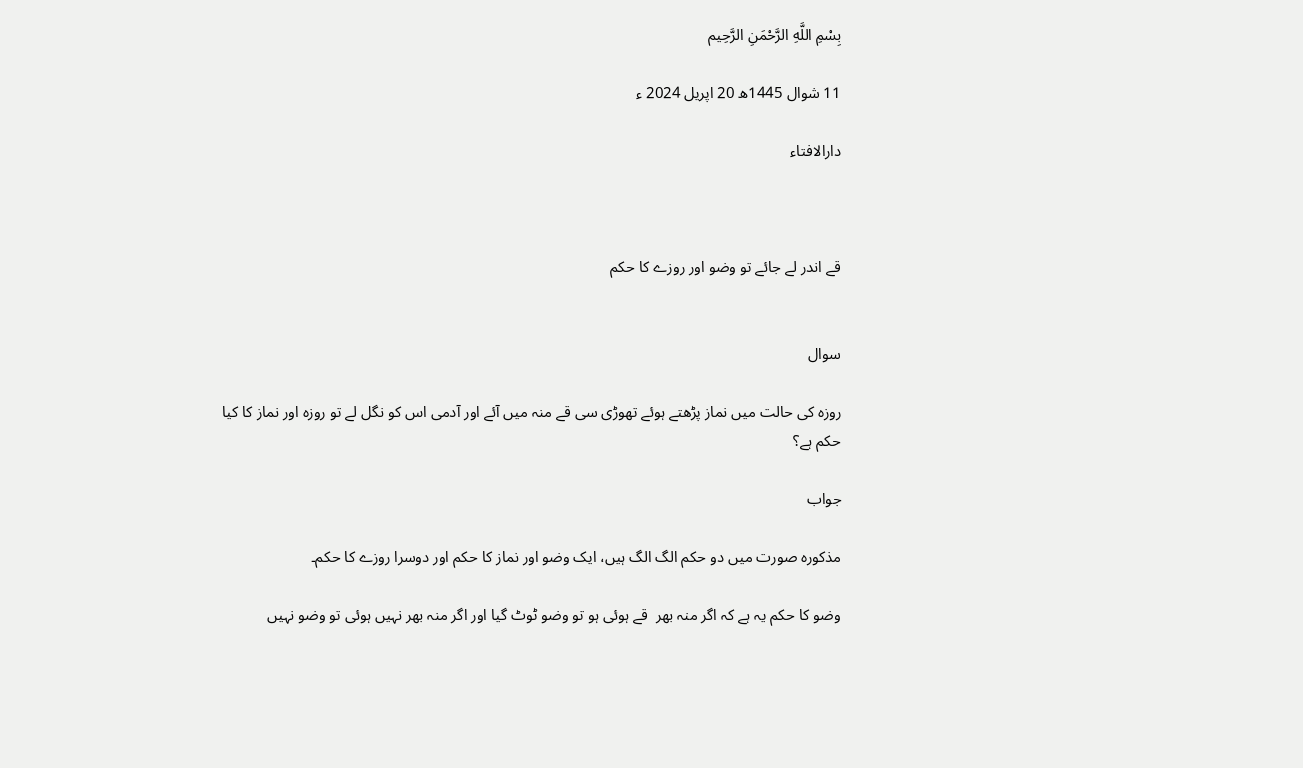بِسْمِ اللَّهِ الرَّحْمَنِ الرَّحِيم

11 شوال 1445ھ 20 اپریل 2024 ء

دارالافتاء



قے اندر لے جائے تو وضو اور روزے کا حکم


سوال

روزہ کی حالت میں نماز پڑھتے ہوئے تھوڑی سی قے منہ میں آئے اور آدمی اس کو نگل لے تو روزہ اور نماز کا کیا حکم ہے؟

جواب

مذکورہ صورت میں دو حکم الگ الگ ہیں، ایک وضو اور نماز کا حکم اور دوسرا روزے کا حکم۔

وضو کا حکم یہ ہے کہ اگر منہ بھر  قے ہوئی ہو تو وضو ٹوٹ گیا اور اگر منہ بھر نہیں ہوئی تو وضو نہیں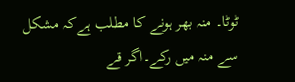ٹوٹا۔ منہ بھر ہونے کا مطلب ہےکہ مشکل سے منہ میں رکے۔اگر قے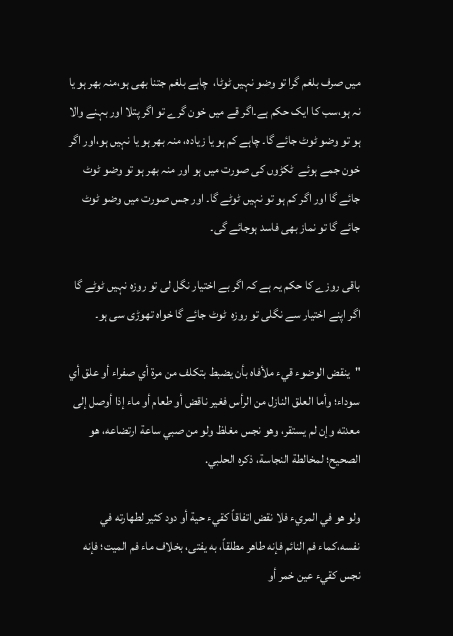میں صرف بلغم گرا تو وضو نہیں ٹوٹا،  چاہے بلغم جتنا بھی ہو،منہ بھر ہو یا نہ ہو،سب کا ایک حکم ہے۔اگر قے میں خون گرے تو اگر پتلا اور بہنے والا ہو تو وضو ٹوٹ جائے گا۔ چاہے کم ہو یا زیادہ، منہ بھر ہو یا نہیں ہو،اور اگر خون جمے ہوئے  ٹکڑوں کی صورت میں ہو اور منہ بھر ہو تو وضو ٹوٹ جائے گا اور اگر کم ہو تو نہیں ٹوٹے گا۔ اور جس صورت میں وضو ٹوٹ جائے گا تو نماز بھی فاسد ہوجائے گی۔

باقی روزے کا حکم یہ ہے کہ اگر بے اختیار نگل لی تو روزہ نہیں ٹوٹے گا اگر اپنے اختیار سے نگلی تو روزہ  ٹوٹ جائے گا خواہ تھوڑی سی ہو۔

"ينقض الوضوء قيء ملأفاه بأن يضبط بتكلف من مرة أي صفراء أو علق أي سوداء؛ وأما العلق النازل من الرأس فغير ناقض أو طعام أو ماء إذا أوصل إلى معدته وإن لم يستقر، وهو نجس مغلظ ولو من صبي ساعة ارتضاعه، هو الصحيح؛ لمخالطة النجاسة، ذكره الحلبي.

ولو هو في المريء فلا نقض اتفاقاً كقيء حية أو دود كثير لطهارته في نفسه،كماء فم النائم فإنه طاهر مطلقاً، به يفتی، بخلاف ماء فم الميت؛ فإنه نجس كقيء عين خمر أو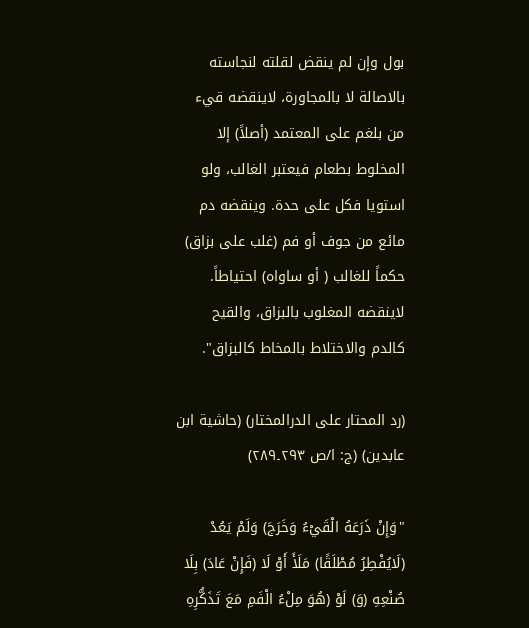بول وإن لم ينقض لقلته لنجاسته بالاصالة لا بالمجاورة، لاينقضه قيء من بلغم على المعتمد (أصلاً) إلا المخلوط بطعام فيعتبر الغالب، ولو استويا فكل على حدة. وينقضه دم مائع من جوف أو فم (غلب على بزاق) حكماً للغالب ( أو ساواه) احتياطاً. لاينقضه المغلوب بالبزاق، والقيح كالدم والاختلاط بالمخاط كالبزاق".

(رد المحتار على الدرالمختار) (حاشية ابن عابدين) (ج: ا/ص ٢٩٣۔٢٨٩)

"وَإِنْ ذَرَعَهُ الْقَيْءُ وَخَرَجَ) وَلَمْ يَعُدْ (لَايُفْطِرُ مُطْلَقًا) مَلَأَ أَوْ لَا (فَإِنْ عَادَ) بِلَا صُنْعِهِ (وَ) لَوْ (هُوَ مِلْءُ الْفَمِ مَعَ تَذَكُّرِهِ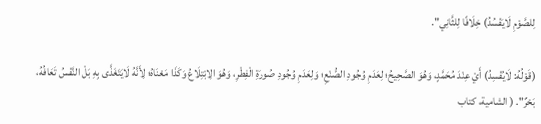لِلصَّوْمِ لَايَفْسُدُ) خِلَافًا لِلثَّانِي".

(قَوْلُهُ: لَايُفْسِدُ) أَيْ عِنْدَ مُحَمَّدٍ، وَهُوَ الصَّحِيحُ؛ لِعَدَمِ وُجُودِ الصُّنْعِ؛ وَلِعَدَمِ وُجُودِ صُورَةِ الْفِطْرِ، وَهُوَ الِابْتِلَاعُ وَكَذَا مَعْنَاهُ؛ لِأَنَّهُ لَايَتَغَذَّى بِهِ بَلْ النَّفْسُ تَعَافُهُ، بَحْرٌ". ( الشامية، كتاب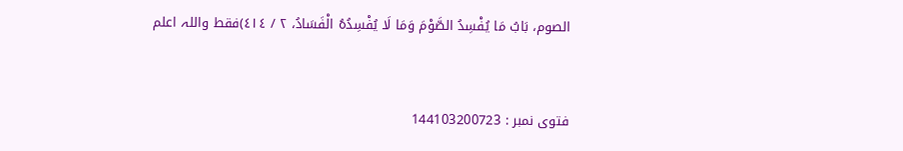الصوم، بَابُ مَا يُفْسِدُ الصَّوْمَ وَمَا لَا يُفْسِدُهُ الْفَسَادُ، ٢ / ٤١٤)فقط واللہ اعلم


فتوی نمبر : 144103200723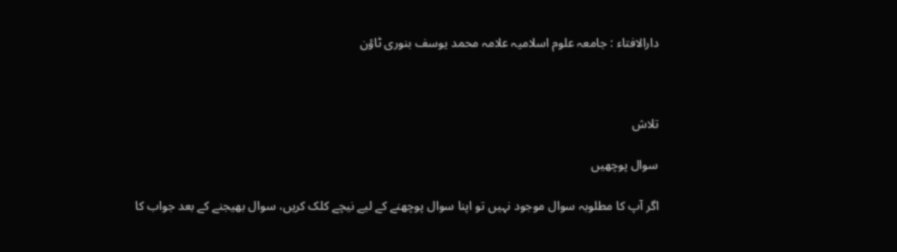دارالافتاء : جامعہ علوم اسلامیہ علامہ محمد یوسف بنوری ٹاؤن



تلاش

سوال پوچھیں

اگر آپ کا مطلوبہ سوال موجود نہیں تو اپنا سوال پوچھنے کے لیے نیچے کلک کریں، سوال بھیجنے کے بعد جواب کا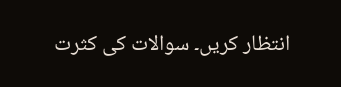انتظار کریں۔ سوالات کی کثرت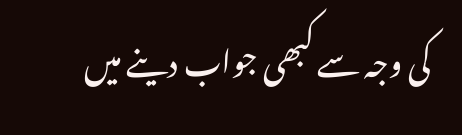کی وجہ سے کبھی جواب دینے میں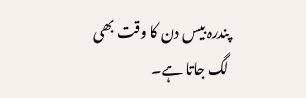پندرہ بیس دن کا وقت بھی لگ جاتا ہے۔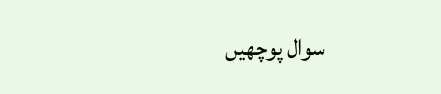سوال پوچھیں